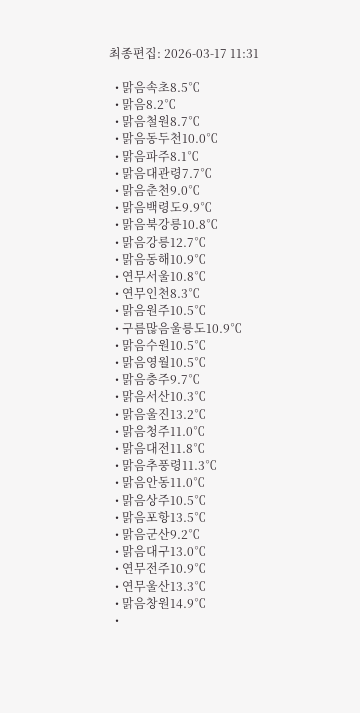최종편집: 2026-03-17 11:31

  • 맑음속초8.5℃
  • 맑음8.2℃
  • 맑음철원8.7℃
  • 맑음동두천10.0℃
  • 맑음파주8.1℃
  • 맑음대관령7.7℃
  • 맑음춘천9.0℃
  • 맑음백령도9.9℃
  • 맑음북강릉10.8℃
  • 맑음강릉12.7℃
  • 맑음동해10.9℃
  • 연무서울10.8℃
  • 연무인천8.3℃
  • 맑음원주10.5℃
  • 구름많음울릉도10.9℃
  • 맑음수원10.5℃
  • 맑음영월10.5℃
  • 맑음충주9.7℃
  • 맑음서산10.3℃
  • 맑음울진13.2℃
  • 맑음청주11.0℃
  • 맑음대전11.8℃
  • 맑음추풍령11.3℃
  • 맑음안동11.0℃
  • 맑음상주10.5℃
  • 맑음포항13.5℃
  • 맑음군산9.2℃
  • 맑음대구13.0℃
  • 연무전주10.9℃
  • 연무울산13.3℃
  • 맑음창원14.9℃
  •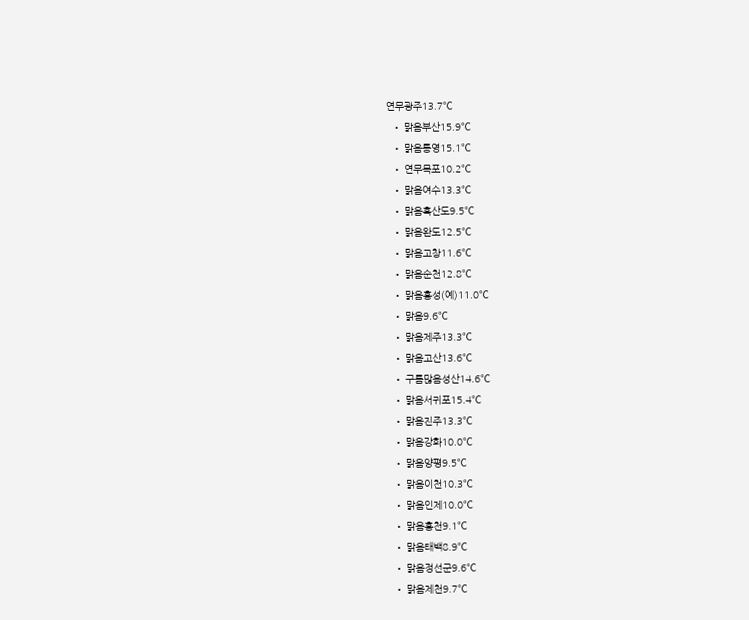연무광주13.7℃
  • 맑음부산15.9℃
  • 맑음통영15.1℃
  • 연무목포10.2℃
  • 맑음여수13.3℃
  • 맑음흑산도9.5℃
  • 맑음완도12.5℃
  • 맑음고창11.6℃
  • 맑음순천12.8℃
  • 맑음홍성(예)11.0℃
  • 맑음9.6℃
  • 맑음제주13.3℃
  • 맑음고산13.6℃
  • 구름많음성산14.6℃
  • 맑음서귀포15.4℃
  • 맑음진주13.3℃
  • 맑음강화10.0℃
  • 맑음양평9.5℃
  • 맑음이천10.3℃
  • 맑음인제10.0℃
  • 맑음홍천9.1℃
  • 맑음태백8.9℃
  • 맑음정선군9.6℃
  • 맑음제천9.7℃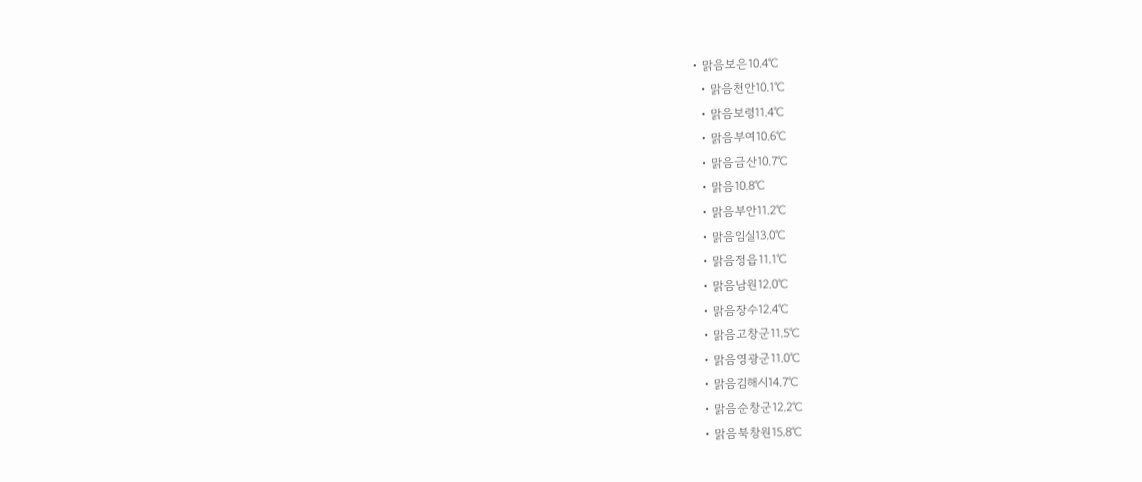• 맑음보은10.4℃
  • 맑음천안10.1℃
  • 맑음보령11.4℃
  • 맑음부여10.6℃
  • 맑음금산10.7℃
  • 맑음10.8℃
  • 맑음부안11.2℃
  • 맑음임실13.0℃
  • 맑음정읍11.1℃
  • 맑음남원12.0℃
  • 맑음장수12.4℃
  • 맑음고창군11.5℃
  • 맑음영광군11.0℃
  • 맑음김해시14.7℃
  • 맑음순창군12.2℃
  • 맑음북창원15.8℃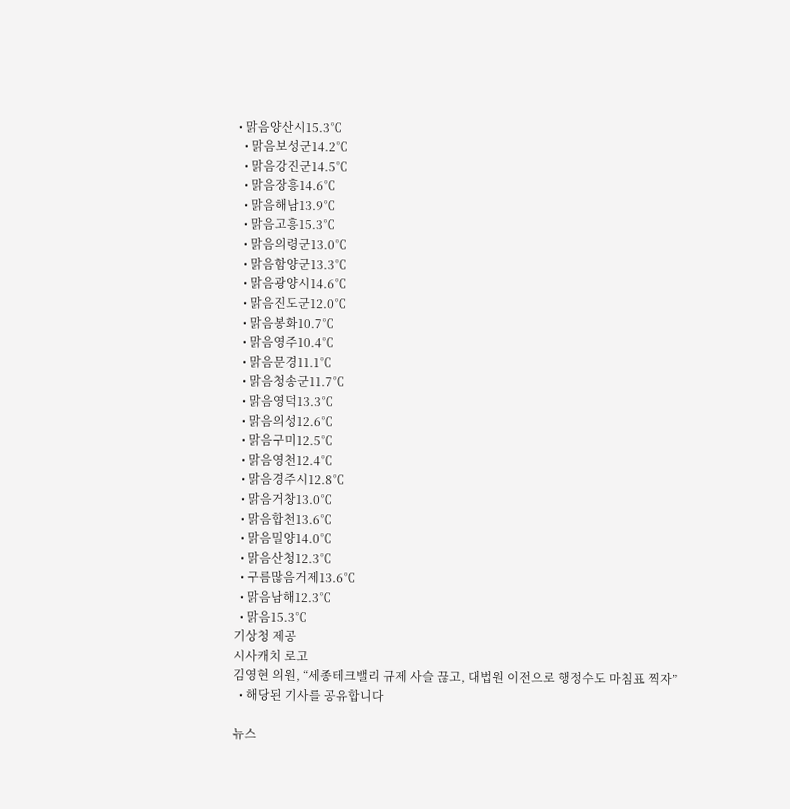• 맑음양산시15.3℃
  • 맑음보성군14.2℃
  • 맑음강진군14.5℃
  • 맑음장흥14.6℃
  • 맑음해남13.9℃
  • 맑음고흥15.3℃
  • 맑음의령군13.0℃
  • 맑음함양군13.3℃
  • 맑음광양시14.6℃
  • 맑음진도군12.0℃
  • 맑음봉화10.7℃
  • 맑음영주10.4℃
  • 맑음문경11.1℃
  • 맑음청송군11.7℃
  • 맑음영덕13.3℃
  • 맑음의성12.6℃
  • 맑음구미12.5℃
  • 맑음영천12.4℃
  • 맑음경주시12.8℃
  • 맑음거창13.0℃
  • 맑음합천13.6℃
  • 맑음밀양14.0℃
  • 맑음산청12.3℃
  • 구름많음거제13.6℃
  • 맑음남해12.3℃
  • 맑음15.3℃
기상청 제공
시사캐치 로고
김영현 의원, “세종테크밸리 규제 사슬 끊고, 대법원 이전으로 행정수도 마침표 찍자”
  • 해당된 기사를 공유합니다

뉴스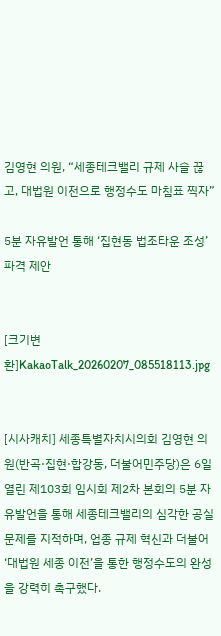김영현 의원, “세종테크밸리 규제 사슬 끊고, 대법원 이전으로 행정수도 마침표 찍자”

5분 자유발언 통해 ‘집현동 법조타운 조성’ 파격 제안


[크기변환]KakaoTalk_20260207_085518113.jpg


[시사캐치] 세종특별자치시의회 김영현 의원(반곡·집현·합강동, 더불어민주당)은 6일 열린 제103회 임시회 제2차 본회의 5분 자유발언을 통해 세종테크밸리의 심각한 공실 문제를 지적하며, 업종 규제 혁신과 더불어 ‘대법원 세종 이전’을 통한 행정수도의 완성을 강력히 촉구했다.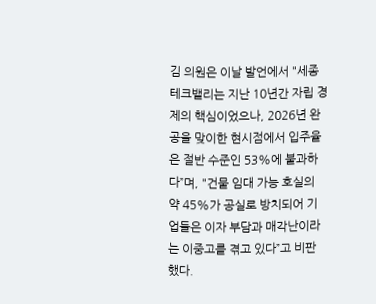김 의원은 이날 발언에서 "세종테크밸리는 지난 10년간 자립 경제의 핵심이었으나, 2026년 완공을 맞이한 현시점에서 입주율은 절반 수준인 53%에 불과하다”며, "건물 임대 가능 호실의 약 45%가 공실로 방치되어 기업들은 이자 부담과 매각난이라는 이중고를 겪고 있다”고 비판했다.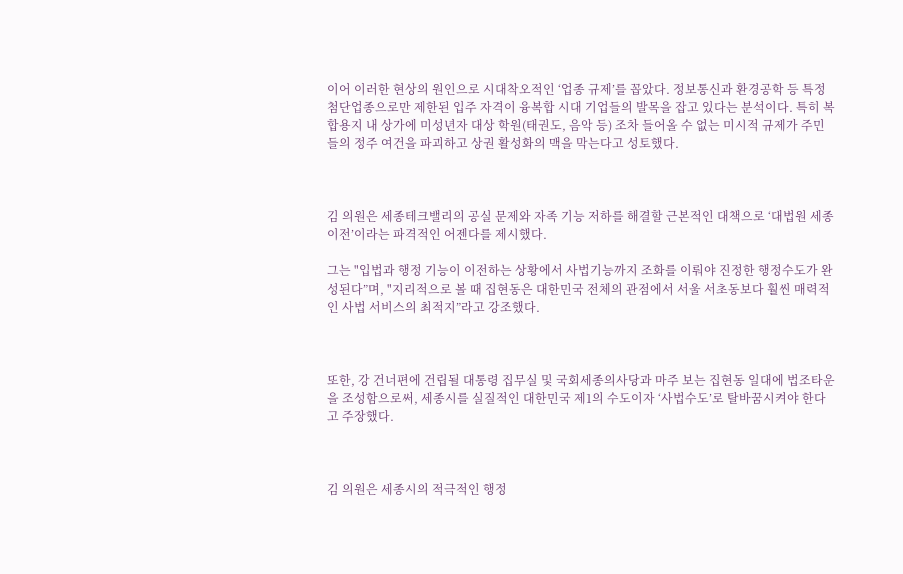이어 이러한 현상의 원인으로 시대착오적인 ‘업종 규제’를 꼽았다. 정보통신과 환경공학 등 특정 첨단업종으로만 제한된 입주 자격이 융복합 시대 기업들의 발목을 잡고 있다는 분석이다. 특히 복합용지 내 상가에 미성년자 대상 학원(태권도, 음악 등) 조차 들어올 수 없는 미시적 규제가 주민들의 정주 여건을 파괴하고 상권 활성화의 맥을 막는다고 성토했다.



김 의원은 세종테크밸리의 공실 문제와 자족 기능 저하를 해결할 근본적인 대책으로 ‘대법원 세종 이전’이라는 파격적인 어젠다를 제시했다.

그는 "입법과 행정 기능이 이전하는 상황에서 사법기능까지 조화를 이뤄야 진정한 행정수도가 완성된다”며, "지리적으로 볼 때 집현동은 대한민국 전체의 관점에서 서울 서초동보다 훨씬 매력적인 사법 서비스의 최적지”라고 강조했다.



또한, 강 건너편에 건립될 대통령 집무실 및 국회세종의사당과 마주 보는 집현동 일대에 법조타운을 조성함으로써, 세종시를 실질적인 대한민국 제1의 수도이자 ‘사법수도’로 탈바꿈시켜야 한다고 주장했다.



김 의원은 세종시의 적극적인 행정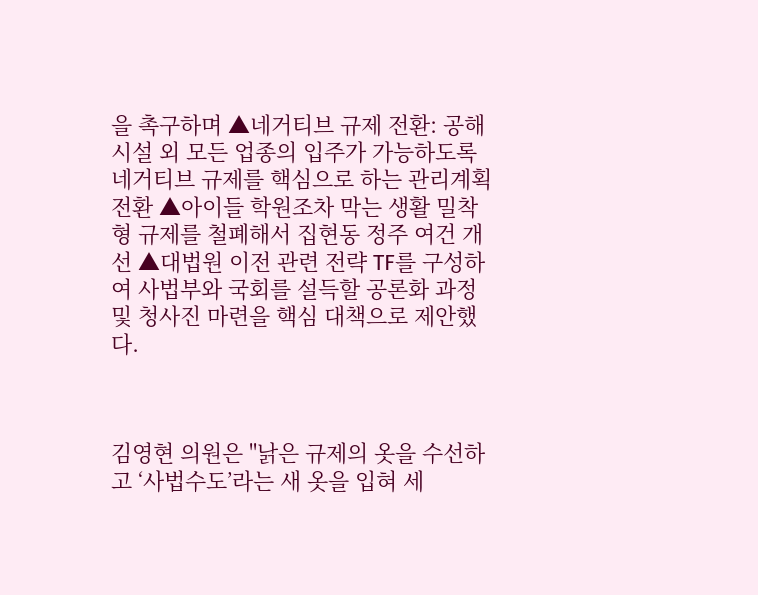을 촉구하며 ▲네거티브 규제 전환: 공해 시설 외 모든 업종의 입주가 가능하도록 네거티브 규제를 핵심으로 하는 관리계획 전환 ▲아이들 학원조차 막는 생활 밀착형 규제를 철폐해서 집현동 정주 여건 개선 ▲대법원 이전 관련 전략 TF를 구성하여 사법부와 국회를 설득할 공론화 과정 및 청사진 마련을 핵심 대책으로 제안했다.



김영현 의원은 "낡은 규제의 옷을 수선하고 ‘사법수도’라는 새 옷을 입혀 세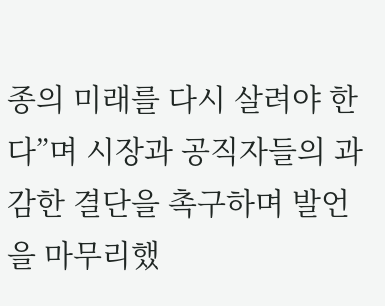종의 미래를 다시 살려야 한다”며 시장과 공직자들의 과감한 결단을 촉구하며 발언을 마무리했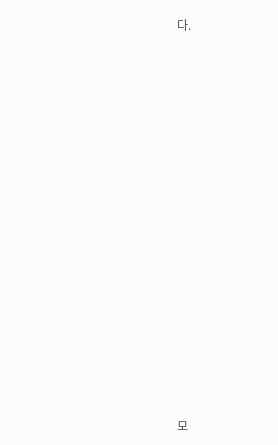다.
















모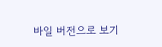바일 버전으로 보기